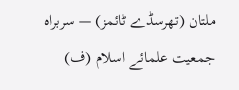ملتان (تھرسڈے ٹائمز) — سربراہ جمعیت علمائے اسلام (ف)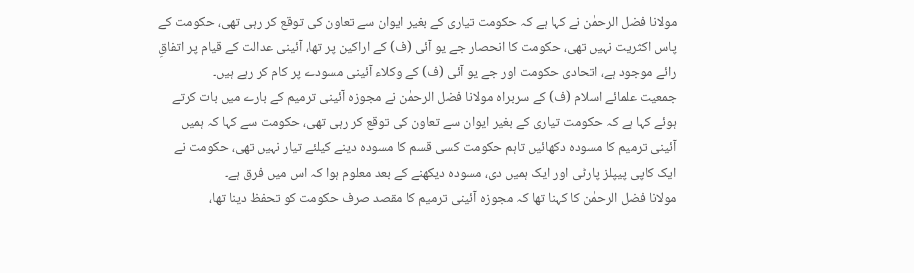مولانا فضل الرحمٰن نے کہا ہے کہ حکومت تیاری کے بغیر ایوان سے تعاون کی توقع کر رہی تھی، حکومت کے پاس اکثریت نہیں تھی، حکومت کا انحصار جے یو آئی (ف) کے اراکین پر تھا، آئینی عدالت کے قیام پر اتفاقِ رائے موجود ہے، اتحادی حکومت اور جے یو آئی (ف) کے وکلاء آئینی مسودے پر کام کر رہے ہیں۔
جمعیت علمائے اسلام (ف) کے سربراہ مولانا فضل الرحمٰن نے مجوزہ آئینی ترمیم کے بارے میں بات کرتے ہوئے کہا ہے کہ حکومت تیاری کے بغیر ایوان سے تعاون کی توقع کر رہی تھی، حکومت سے کہا کہ ہمیں آئینی ترمیم کا مسودہ دکھائیں تاہم حکومت کسی قسم کا مسودہ دینے کیلئے تیار نہیں تھی، حکومت نے ایک کاپی پیپلز پارٹی اور ایک ہمیں دی، مسودہ دیکھنے کے بعد معلوم ہوا کہ اس میں فرق ہے۔
مولانا فضل الرحمٰن کا کہنا تھا کہ مجوزہ آئینی ترمیم کا مقصد صرف حکومت کو تحفظ دینا تھا،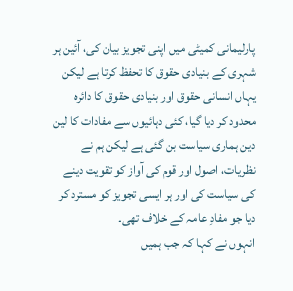پارلیمانی کمیٹی میں اپنی تجویز بیان کی، آئین ہر شہری کے بنیادی حقوق کا تحفظ کرتا ہے لیکن یہاں انسانی حقوق اور بنیادی حقوق کا دائرہ محدود کر دیا گیا، کئی دہائیوں سے مفادات کا لین دین ہماری سیاست بن گئی ہے لیکن ہم نے نظریات، اصول اور قوم کی آواز کو تقویت دینے کی سیاست کی اور ہر ایسی تجویز کو مسترد کر دیا جو مفادِ عامہ کے خلاف تھی۔
انہوں نے کہا کہ جب ہمیں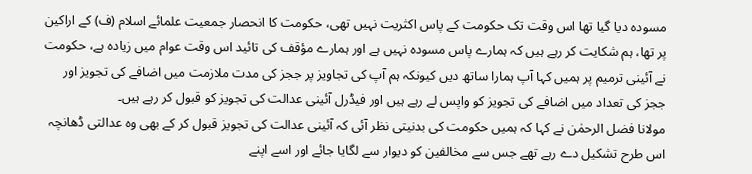مسودہ دیا گیا تھا اس وقت تک حکومت کے پاس اکثریت نہیں تھی، حکومت کا انحصار جمعیت علمائے اسلام (ف) کے اراکین پر تھا، ہم شکایت کر رہے ہیں کہ ہمارے پاس مسودہ نہیں ہے اور ہمارے مؤقف کی تائید اس وقت عوام میں زیادہ ہے، حکومت نے آئینی ترمیم پر ہمیں کہا آپ ہمارا ساتھ دیں کیونکہ ہم آپ کی تجاویز پر ججز کی مدت ملازمت میں اضافے کی تجویز اور ججز کی تعداد میں اضافے کی تجویز کو واپس لے رہے ہیں اور فیڈرل آئینی عدالت کی تجویز کو قبول کر رہے ہیں۔
مولانا فضل الرحمٰن نے کہا کہ ہمیں حکومت کی بدنیتی نظر آئی کہ آئینی عدالت کی تجویز قبول کر کے بھی وہ عدالتی ڈھانچہ اس طرح تشکیل دے رہے تھے جس سے مخالفین کو دیوار سے لگایا جائے اور اسے اپنے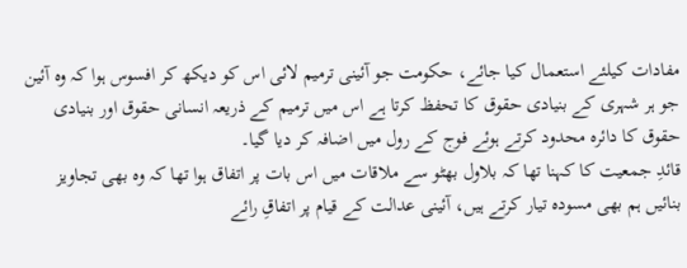مفادات کیلئے استعمال کیا جائے، حکومت جو آئینی ترمیم لائی اس کو دیکھ کر افسوس ہوا کہ وہ آئین جو ہر شہری کے بنیادی حقوق کا تحفظ کرتا ہے اس میں ترمیم کے ذریعہ انسانی حقوق اور بنیادی حقوق کا دائرہ محدود کرتے ہوئے فوج کے رول میں اضافہ کر دیا گیا۔
قائدِ جمعیت کا کہنا تھا کہ بلاول بھٹو سے ملاقات میں اس بات پر اتفاق ہوا تھا کہ وہ بھی تجاویز بنائیں ہم بھی مسودہ تیار کرتے ہیں، آئینی عدالت کے قیام پر اتفاقِ رائے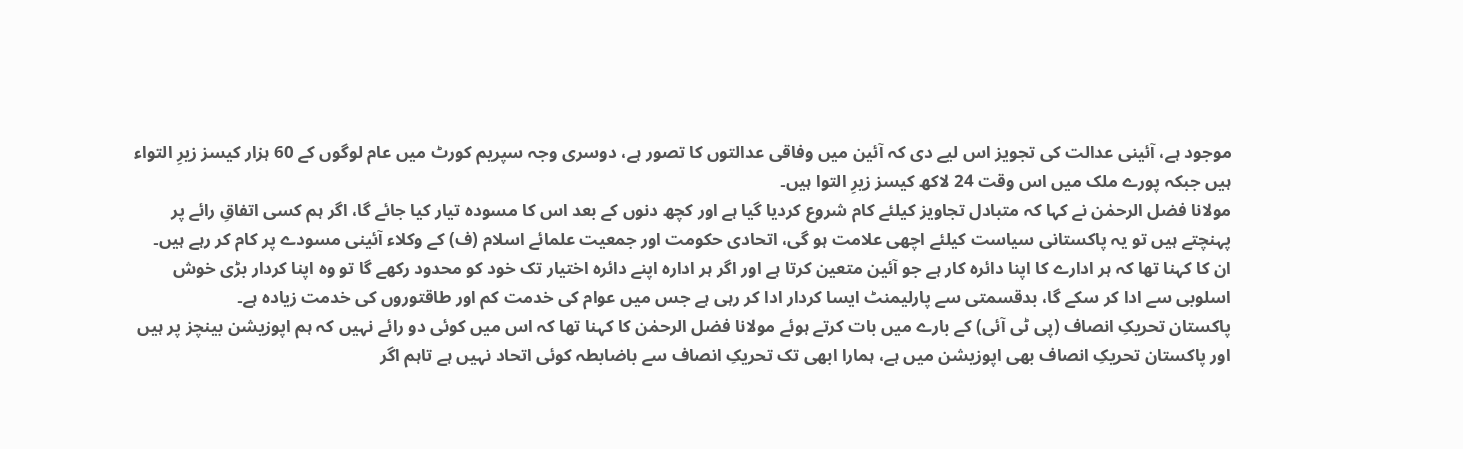موجود ہے، آئینی عدالت کی تجویز اس لیے دی کہ آئین میں وفاقی عدالتوں کا تصور ہے، دوسری وجہ سپریم کورٹ میں عام لوگوں کے 60 ہزار کیسز زیرِ التواء ہیں جبکہ پورے ملک میں اس وقت 24 لاکھ کیسز زیرِ التوا ہیں۔
مولانا فضل الرحمٰن نے کہا کہ متبادل تجاویز کیلئے کام شروع کردیا گیا ہے اور کچھ دنوں کے بعد اس کا مسودہ تیار کیا جائے گا، اگر ہم کسی اتفاقِ رائے پر پہنچتے ہیں تو یہ پاکستانی سیاست کیلئے اچھی علامت ہو گی، اتحادی حکومت اور جمعیت علمائے اسلام (ف) کے وکلاء آئینی مسودے پر کام کر رہے ہیں۔
ان کا کہنا تھا کہ ہر ادارے کا اپنا دائرہ کار ہے جو آئین متعین کرتا ہے اور اگر ہر ادارہ اپنے دائرہ اختیار تک خود کو محدود رکھے گا تو وہ اپنا کردار بڑی خوش اسلوبی سے ادا کر سکے گا، بدقسمتی سے پارلیمنٹ ایسا کردار ادا کر رہی ہے جس میں عوام کی خدمت کم اور طاقتوروں کی خدمت زیادہ ہے۔
پاکستان تحریکِ انصاف (پی ٹی آئی) کے بارے میں بات کرتے ہوئے مولانا فضل الرحمٰن کا کہنا تھا کہ اس میں کوئی دو رائے نہیں کہ ہم اپوزیشن بینچز پر ہیں اور پاکستان تحریکِ انصاف بھی اپوزیشن میں ہے، ہمارا ابھی تک تحریکِ انصاف سے باضابطہ کوئی اتحاد نہیں ہے تاہم اگر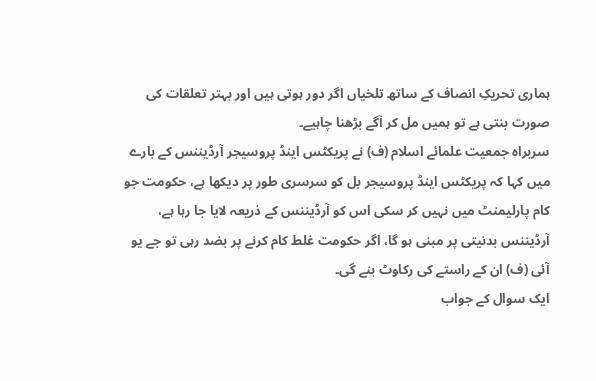ہماری تحریکِ انصاف کے ساتھ تلخیاں اگر دور ہوتی ہیں اور بہتر تعلقات کی صورت بنتی ہے تو ہمیں مل کر آگے بڑھنا چاہیے۔
سربراہ جمعیت علمائے اسلام (ف) نے پریکٹس اینڈ پروسیجر آرڈیننس کے بارے میں کہا کہ پریکٹس اینڈ پروسیجر بل کو سرسری طور پر دیکھا ہے، حکومت جو کام پارلیمنٹ میں نہیں کر سکی اس کو آرڈیننس کے ذریعہ لایا جا رہا ہے، آرڈیننس بدنیتی پر مبنی ہو گا، اگر حکومت غلط کام کرنے پر بضد رہی تو جے یو آئی (ف) ان کے راستے کی رکاوٹ بنے گی۔
ایک سوال کے جواب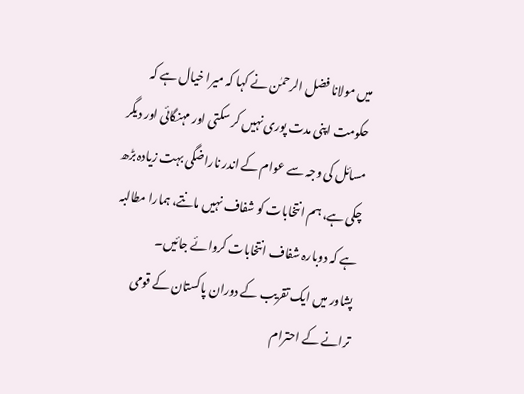میں مولانا فضل الرحمٰن نے کہا کہ میرا خیال ہے کہ حکومت اپنی مدت پوری نہیں کر سکتی اور مہنگائی اور دیگر مسائل کی وجہ سے عوام کے اندر ناراضگی بہت زیادہ بڑھ چکی ہے، ہم انتخابات کو شفاف نہیں مانتے، ہمارا مطالبہ ہے کہ دوبارہ شفاف انتخابات کروائے جائیں۔
پشاور میں ایک تقریب کے دوران پاکستان کے قومی ترانے کے احترام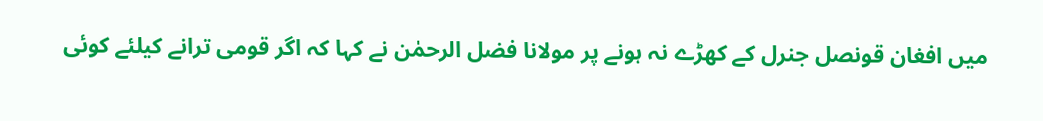میں افغان قونصل جنرل کے کھڑے نہ ہونے پر مولانا فضل الرحمٰن نے کہا کہ اگر قومی ترانے کیلئے کوئی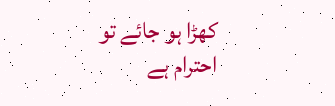کھڑا ہو جائے تو احترام ہے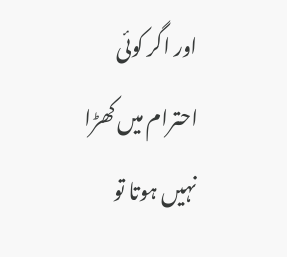اور اگر کوئی احترام میں کھڑا نہیں ہوتا تو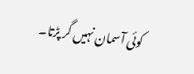کوئی آسمان نہیں گر پڑتا۔